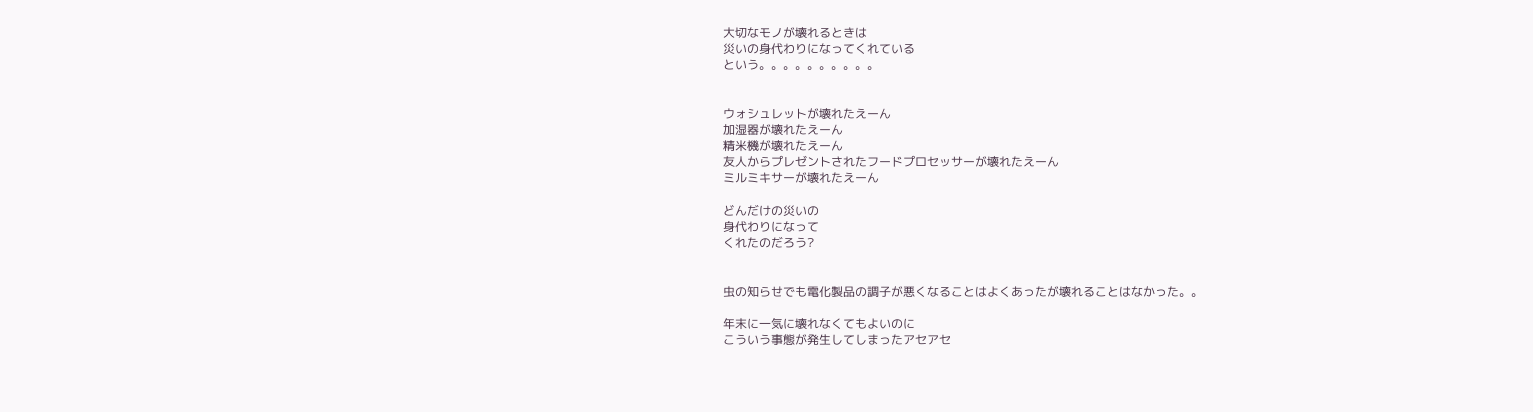大切なモノが壊れるときは
災いの身代わりになってくれている
という。。。。。。。。。。


ウォシュレットが壊れたえーん
加湿器が壊れたえーん
精米機が壊れたえーん
友人からプレゼントされたフードプロセッサーが壊れたえーん
ミルミキサーが壊れたえーん

どんだけの災いの
身代わりになって
くれたのだろう?


虫の知らせでも電化製品の調子が悪くなることはよくあったが壊れることはなかった。。

年末に一気に壊れなくてもよいのに
こういう事態が発生してしまったアセアセ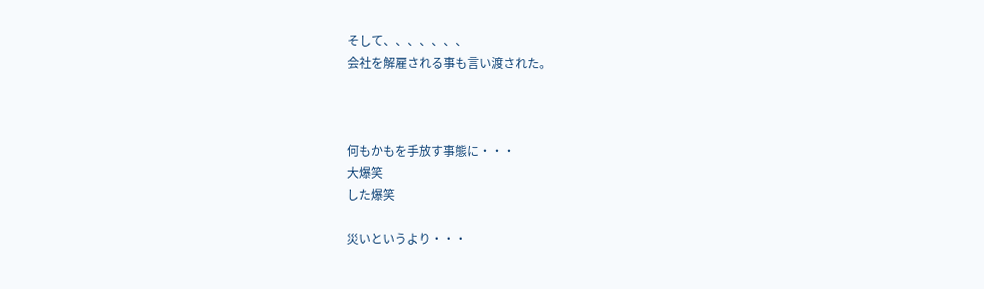そして、、、、、、、
会社を解雇される事も言い渡された。



何もかもを手放す事態に・・・
大爆笑
した爆笑

災いというより・・・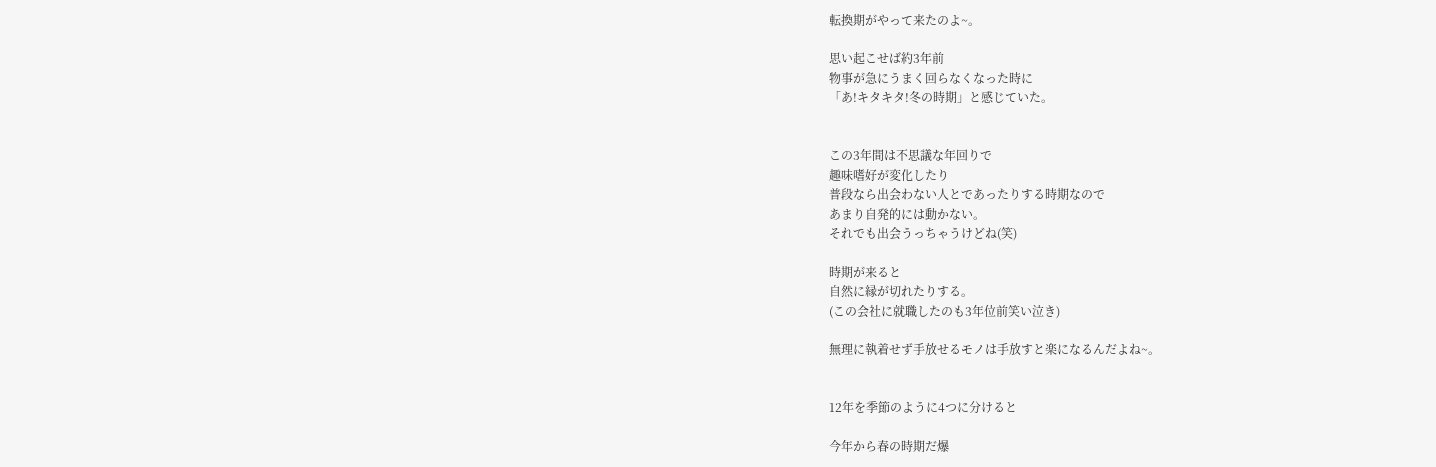転換期がやって来たのよ~。

思い起こせば約3年前
物事が急にうまく回らなくなった時に
「あ!キタキタ!冬の時期」と感じていた。


この3年間は不思議な年回りで
趣味嗜好が変化したり
普段なら出会わない人とであったりする時期なので
あまり自発的には動かない。
それでも出会うっちゃうけどね(笑)

時期が来ると
自然に縁が切れたりする。
(この会社に就職したのも3年位前笑い泣き)

無理に執着せず手放せるモノは手放すと楽になるんだよね~。


12年を季節のように4つに分けると

今年から春の時期だ爆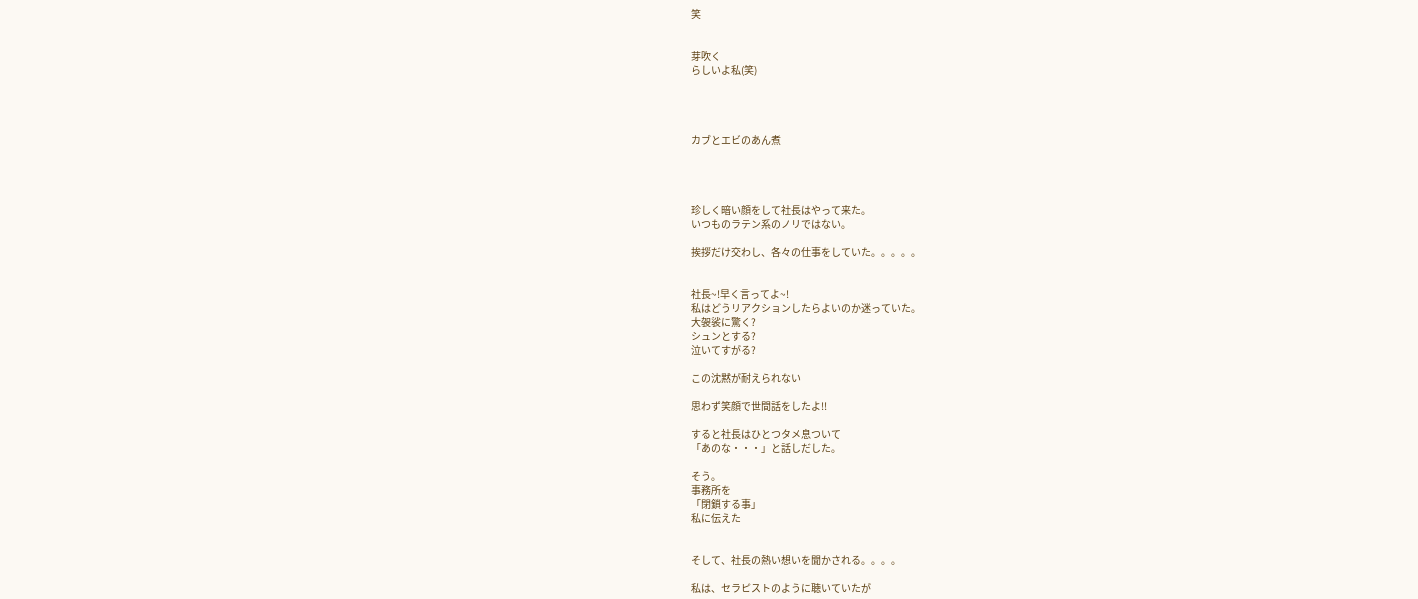笑


芽吹く
らしいよ私(笑)




カブとエビのあん煮




珍しく暗い顔をして社長はやって来た。
いつものラテン系のノリではない。

挨拶だけ交わし、各々の仕事をしていた。。。。。


社長~!早く言ってよ~!
私はどうリアクションしたらよいのか迷っていた。
大袈裟に驚く?
シュンとする?
泣いてすがる?

この沈黙が耐えられない

思わず笑顔で世間話をしたよ!!

すると社長はひとつタメ息ついて
「あのな・・・」と話しだした。

そう。
事務所を
「閉鎖する事」
私に伝えた


そして、社長の熱い想いを聞かされる。。。。

私は、セラピストのように聴いていたが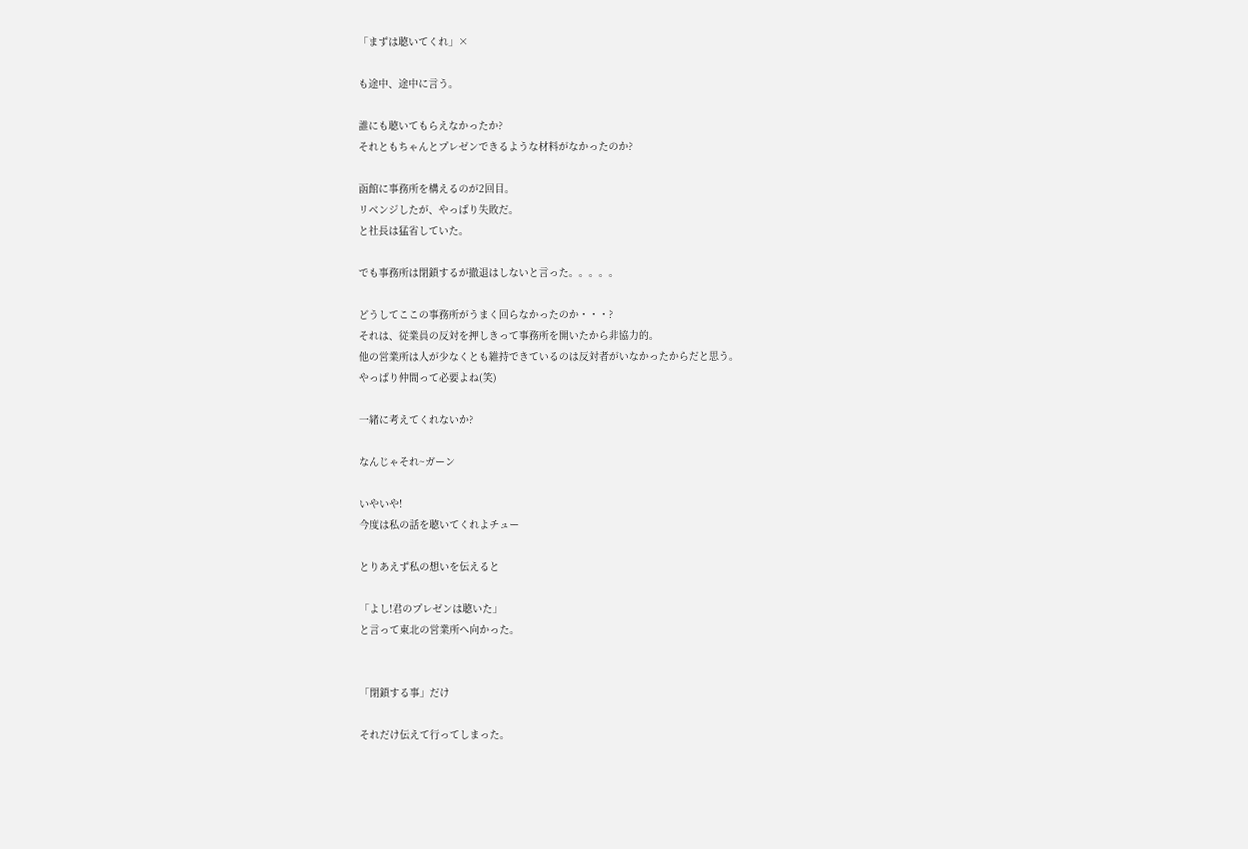「まずは聴いてくれ」×

も途中、途中に言う。

誰にも聴いてもらえなかったか?
それともちゃんとプレゼンできるような材料がなかったのか?

函館に事務所を構えるのが2回目。
リベンジしたが、やっぱり失敗だ。
と社長は猛省していた。

でも事務所は閉鎖するが撤退はしないと言った。。。。。

どうしてここの事務所がうまく回らなかったのか・・・?
それは、従業員の反対を押しきって事務所を開いたから非協力的。
他の営業所は人が少なくとも維持できているのは反対者がいなかったからだと思う。
やっぱり仲間って必要よね(笑)

一緒に考えてくれないか?

なんじゃそれ~ガーン

いやいや!
今度は私の話を聴いてくれよチュー

とりあえず私の想いを伝えると

「よし!君のプレゼンは聴いた」
と言って東北の営業所へ向かった。


「閉鎖する事」だけ

それだけ伝えて行ってしまった。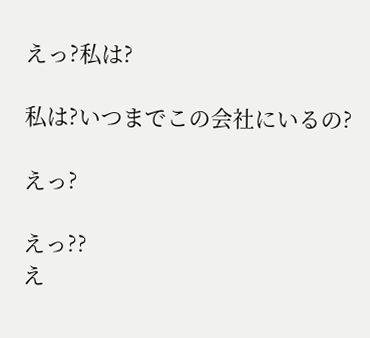えっ?私は?

私は?いつまでこの会社にいるの?

えっ?

えっ??
え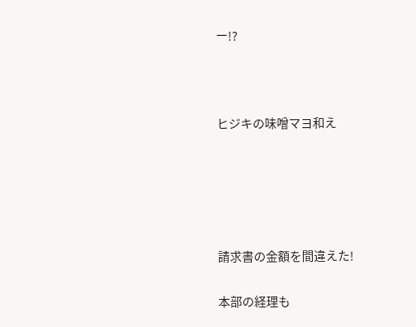ー!?



ヒジキの味噌マヨ和え





請求書の金額を間違えた!

本部の経理も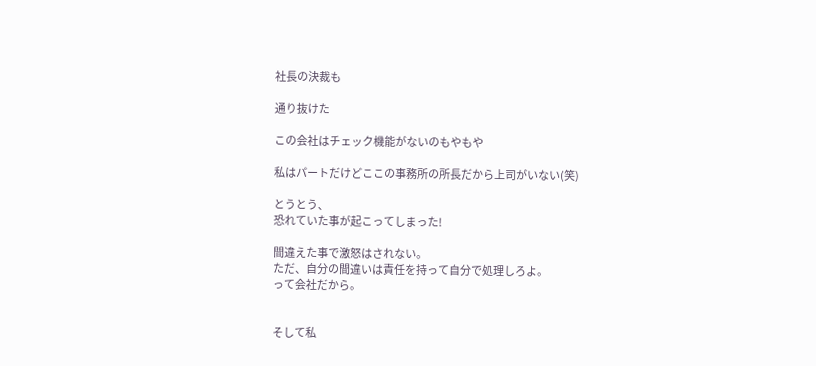社長の決裁も

通り抜けた

この会社はチェック機能がないのもやもや

私はパートだけどここの事務所の所長だから上司がいない(笑)

とうとう、
恐れていた事が起こってしまった!

間違えた事で激怒はされない。
ただ、自分の間違いは責任を持って自分で処理しろよ。
って会社だから。


そして私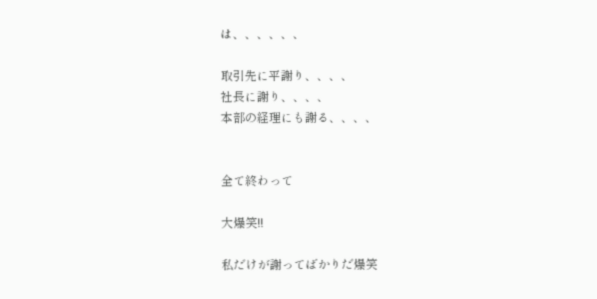は、、、、、、

取引先に平謝り、、、、
社長に謝り、、、、
本部の経理にも謝る、、、、


全て終わって

大爆笑!!

私だけが謝ってばかりだ爆笑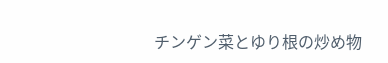チンゲン菜とゆり根の炒め物